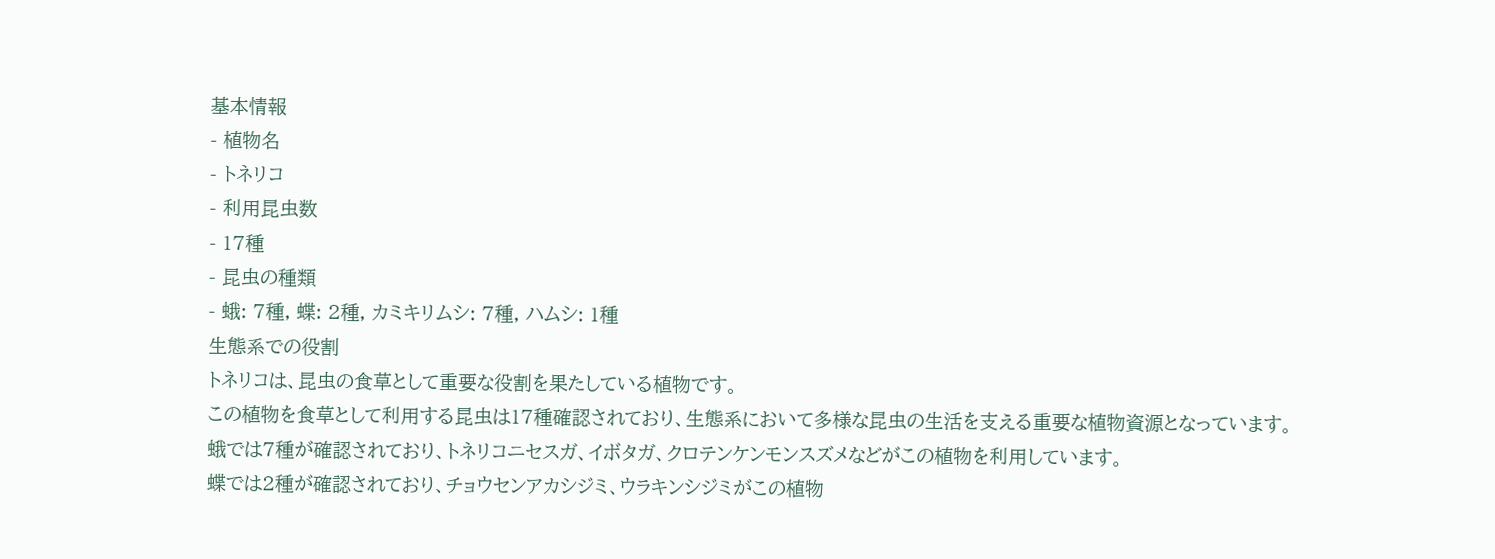基本情報
- 植物名
- トネリコ
- 利用昆虫数
- 17種
- 昆虫の種類
- 蛾: 7種, 蝶: 2種, カミキリムシ: 7種, ハムシ: 1種
生態系での役割
トネリコは、昆虫の食草として重要な役割を果たしている植物です。
この植物を食草として利用する昆虫は17種確認されており、生態系において多様な昆虫の生活を支える重要な植物資源となっています。
蛾では7種が確認されており、トネリコニセスガ、イボタガ、クロテンケンモンスズメなどがこの植物を利用しています。
蝶では2種が確認されており、チョウセンアカシジミ、ウラキンシジミがこの植物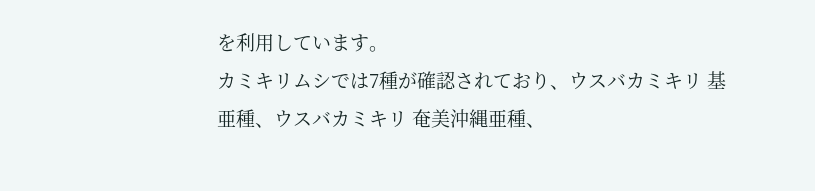を利用しています。
カミキリムシでは7種が確認されており、ウスバカミキリ 基亜種、ウスバカミキリ 奄美沖縄亜種、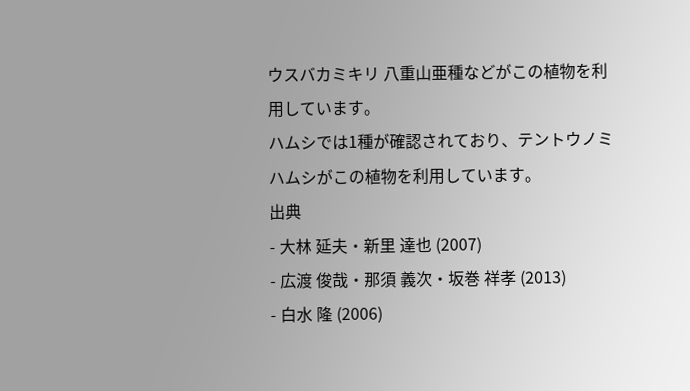ウスバカミキリ 八重山亜種などがこの植物を利用しています。
ハムシでは1種が確認されており、テントウノミハムシがこの植物を利用しています。
出典
- 大林 延夫・新里 達也 (2007)
- 広渡 俊哉・那須 義次・坂巻 祥孝 (2013)
- 白水 隆 (2006)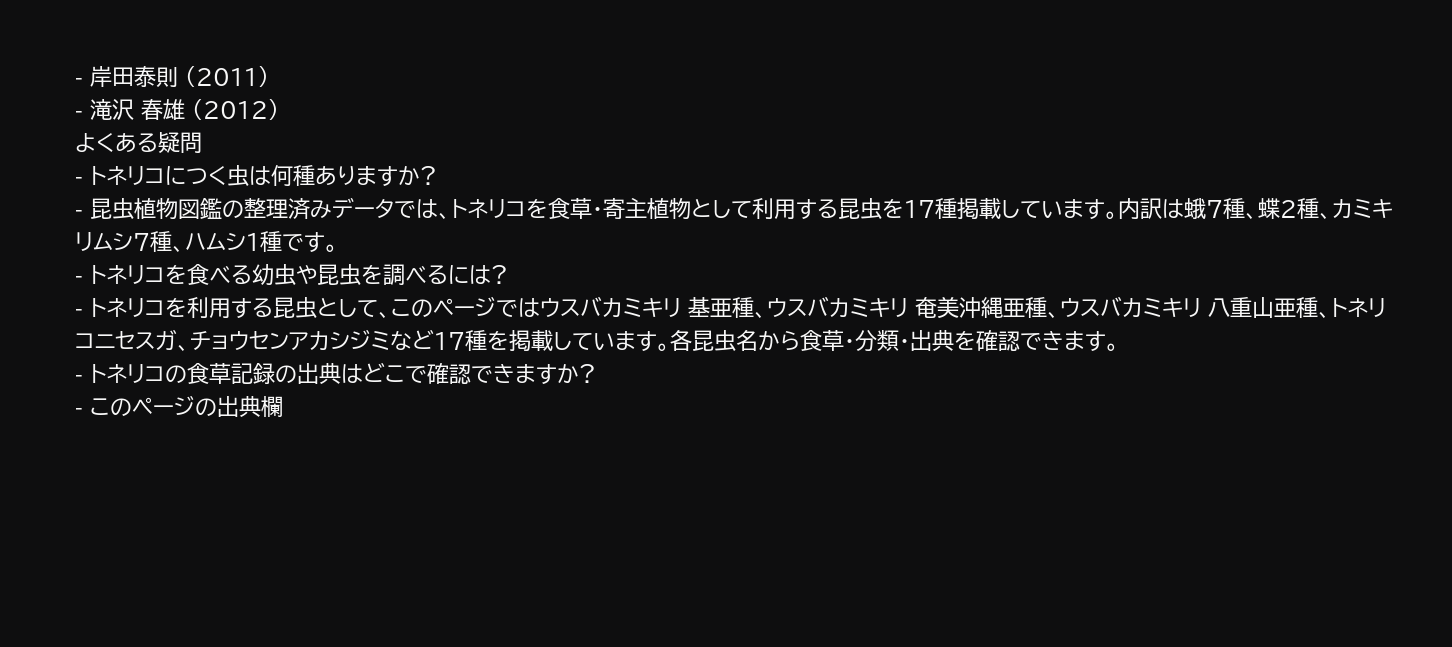- 岸田泰則 (2011)
- 滝沢 春雄 (2012)
よくある疑問
- トネリコにつく虫は何種ありますか?
- 昆虫植物図鑑の整理済みデータでは、トネリコを食草・寄主植物として利用する昆虫を17種掲載しています。内訳は蛾7種、蝶2種、カミキリムシ7種、ハムシ1種です。
- トネリコを食べる幼虫や昆虫を調べるには?
- トネリコを利用する昆虫として、このページではウスバカミキリ 基亜種、ウスバカミキリ 奄美沖縄亜種、ウスバカミキリ 八重山亜種、トネリコニセスガ、チョウセンアカシジミなど17種を掲載しています。各昆虫名から食草・分類・出典を確認できます。
- トネリコの食草記録の出典はどこで確認できますか?
- このページの出典欄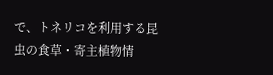で、トネリコを利用する昆虫の食草・寄主植物情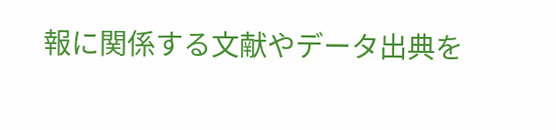報に関係する文献やデータ出典を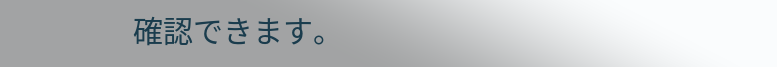確認できます。